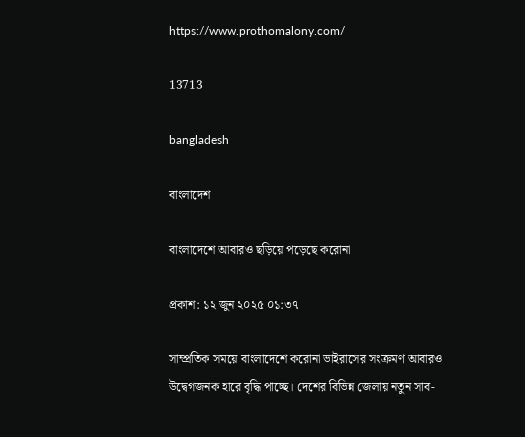https://www.prothomalony.com/

13713

bangladesh

বাংলাদেশ

বাংলাদেশে আবারও ছড়িয়ে পড়েছে করোনা

প্রকাশ: ১২ জুন ২০২৫ ০১:৩৭

সাম্প্রতিক সময়ে বাংলাদেশে করোনা ভাইরাসের সংক্রমণ আবারও উদ্বেগজনক হারে বৃদ্ধি পাচ্ছে। দেশের বিভিন্ন জেলায় নতুন সাব-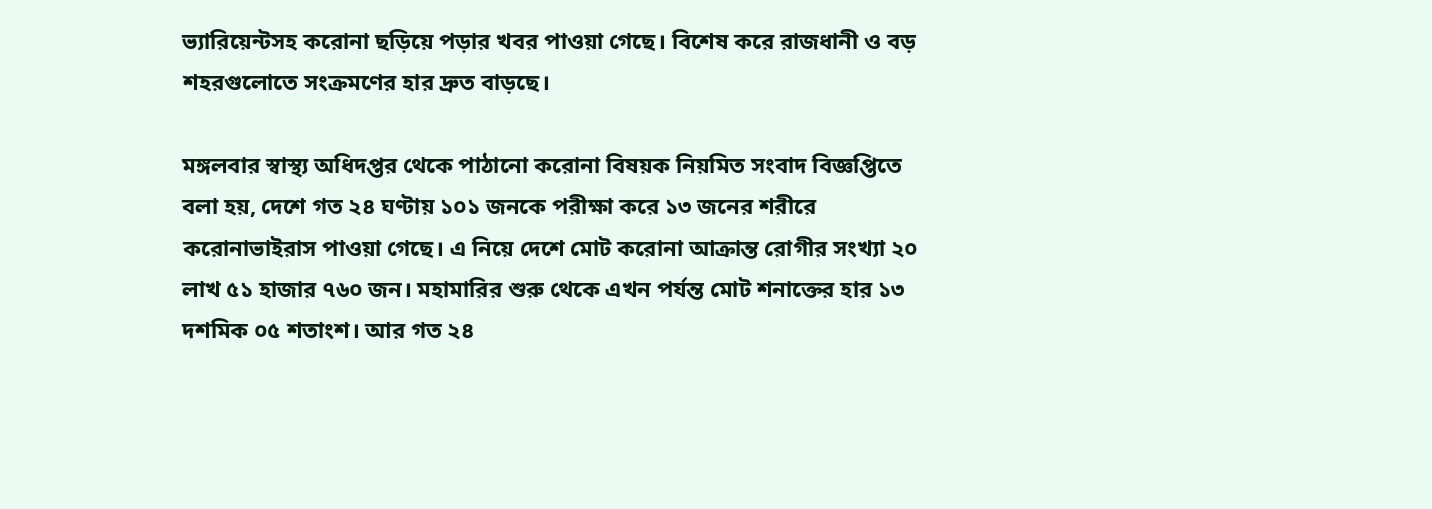ভ্যারিয়েন্টসহ করোনা ছড়িয়ে পড়ার খবর পাওয়া গেছে। বিশেষ করে রাজধানী ও বড় শহরগুলোতে সংক্রমণের হার দ্রুত বাড়ছে।

মঙ্গলবার স্বাস্থ্য অধিদপ্তর থেকে পাঠানো করোনা বিষয়ক নিয়মিত সংবাদ বিজ্ঞপ্তিতে বলা হয়, দেশে গত ২৪ ঘণ্টায় ১০১ জনকে পরীক্ষা করে ১৩ জনের শরীরে করোনাভাইরাস পাওয়া গেছে। এ নিয়ে দেশে মোট করোনা আক্রান্ত রোগীর সংখ্যা ২০ লাখ ৫১ হাজার ৭৬০ জন। মহামারির শুরু থেকে এখন পর্যন্ত মোট শনাক্তের হার ১৩ দশমিক ০৫ শতাংশ। আর গত ২৪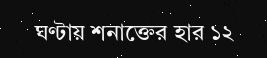ঘণ্টায় শনাক্তের হার ১২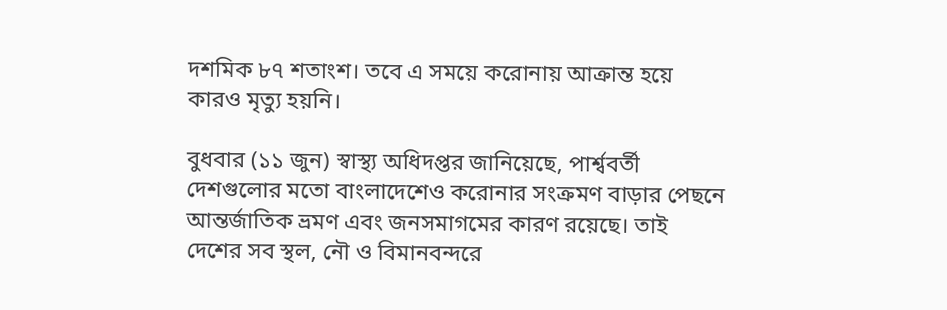দশমিক ৮৭ শতাংশ। তবে এ সময়ে করোনায় আক্রান্ত হয়ে কারও মৃত্যু হয়নি।

বুধবার (১১ জুন) স্বাস্থ্য অধিদপ্তর জানিয়েছে, পার্শ্ববর্তী দেশগুলোর মতো বাংলাদেশেও করোনার সংক্রমণ বাড়ার পেছনে আন্তর্জাতিক ভ্রমণ এবং জনসমাগমের কারণ রয়েছে। তাই দেশের সব স্থল, নৌ ও বিমানবন্দরে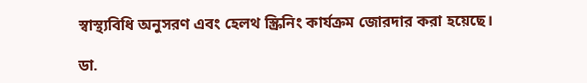স্বাস্থ্যবিধি অনুসরণ এবং হেলথ স্ক্রিনিং কার্যক্রম জোরদার করা হয়েছে।

ডা.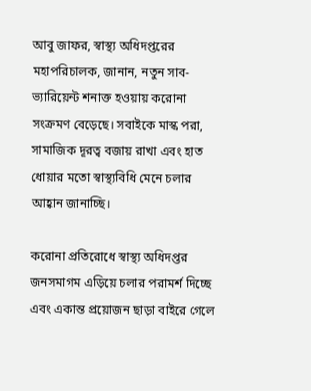আবু জাফর, স্বাস্থ্য অধিদপ্তরের মহাপরিচালক, জানান, নতুন সাব-ভ্যারিয়েন্ট শনাক্ত হওয়ায় করোনা সংক্রমণ বেড়েছে। সবাইকে মাস্ক পরা, সামাজিক দূরত্ব বজায় রাখা এবং হাত ধোয়ার মতো স্বাস্থ্যবিধি মেনে চলার আহ্বান জানাচ্ছি।

করোনা প্রতিরোধে স্বাস্থ্য অধিদপ্তর জনসমাগম এড়িয়ে চলার পরামর্শ দিচ্ছে এবং একান্ত প্রয়োজন ছাড়া বাইরে গেলে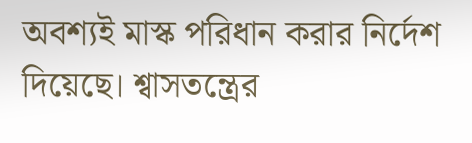অবশ্যই মাস্ক পরিধান করার নির্দেশ দিয়েছে। শ্বাসতন্ত্রের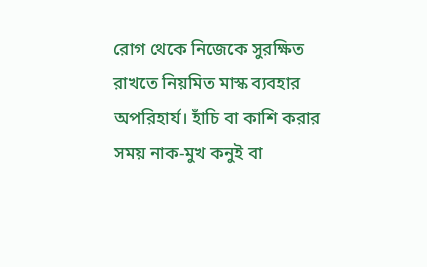রোগ থেকে নিজেকে সুরক্ষিত রাখতে নিয়মিত মাস্ক ব্যবহার অপরিহার্য। হাঁচি বা কাশি করার সময় নাক-মুখ কনুই বা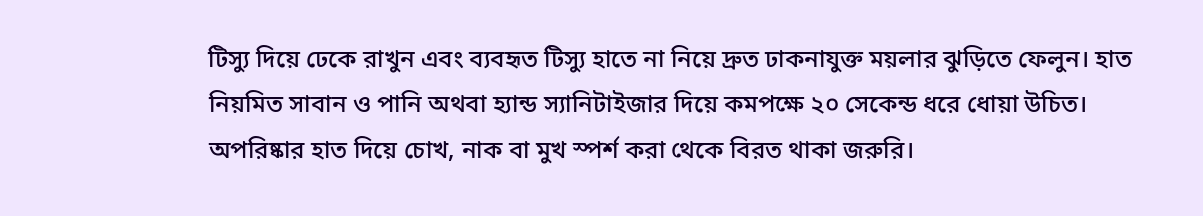টিস্যু দিয়ে ঢেকে রাখুন এবং ব্যবহৃত টিস্যু হাতে না নিয়ে দ্রুত ঢাকনাযুক্ত ময়লার ঝুড়িতে ফেলুন। হাত নিয়মিত সাবান ও পানি অথবা হ্যান্ড স্যানিটাইজার দিয়ে কমপক্ষে ২০ সেকেন্ড ধরে ধোয়া উচিত। অপরিষ্কার হাত দিয়ে চোখ, নাক বা মুখ স্পর্শ করা থেকে বিরত থাকা জরুরি।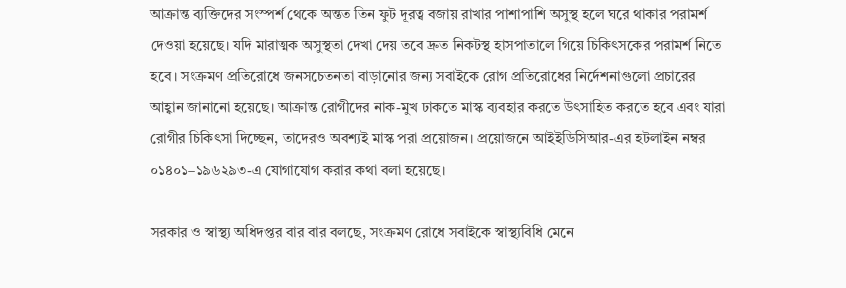আক্রান্ত ব্যক্তিদের সংস্পর্শ থেকে অন্তত তিন ফুট দূরত্ব বজায় রাখার পাশাপাশি অসুস্থ হলে ঘরে থাকার পরামর্শ দেওয়া হয়েছে। যদি মারাত্মক অসুস্থতা দেখা দেয় তবে দ্রুত নিকটস্থ হাসপাতালে গিয়ে চিকিৎসকের পরামর্শ নিতে হবে। সংক্রমণ প্রতিরোধে জনসচেতনতা বাড়ানোর জন্য সবাইকে রোগ প্রতিরোধের নির্দেশনাগুলো প্রচারের আহ্বান জানানো হয়েছে। আক্রান্ত রোগীদের নাক-মুখ ঢাকতে মাস্ক ব্যবহার করতে উৎসাহিত করতে হবে এবং যারা রোগীর চিকিৎসা দিচ্ছেন, তাদেরও অবশ্যই মাস্ক পরা প্রয়োজন। প্রয়োজনে আইইডিসিআর-এর হটলাইন নম্বর ০১৪০১–১৯৬২৯৩-এ যোগাযোগ করার কথা বলা হয়েছে।

সরকার ও স্বাস্থ্য অধিদপ্তর বার বার বলছে, সংক্রমণ রোধে সবাইকে স্বাস্থ্যবিধি মেনে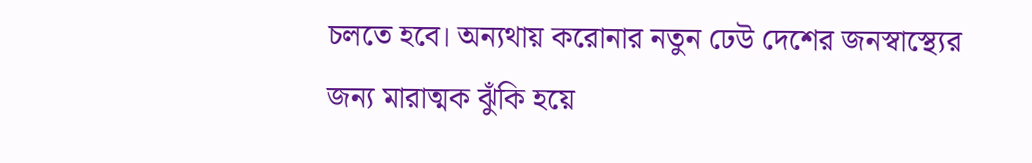চলতে হবে। অন্যথায় করোনার নতুন ঢেউ দেশের জনস্বাস্থ্যের জন্য মারাত্মক ঝুঁকি হয়ে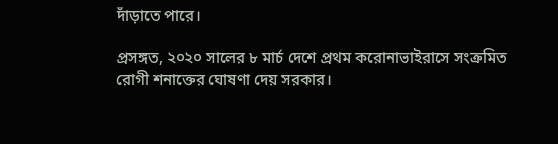দাঁড়াতে পারে।

প্রসঙ্গত, ২০২০ সালের ৮ মার্চ দেশে প্রথম করোনাভাইরাসে সংক্রমিত রোগী শনাক্তের ঘোষণা দেয় সরকার।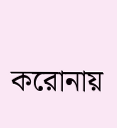করোনায়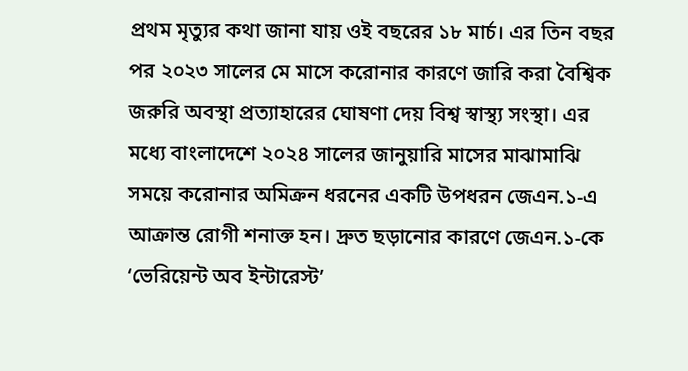প্রথম মৃত্যুর কথা জানা যায় ওই বছরের ১৮ মার্চ। এর তিন বছর পর ২০২৩ সালের মে মাসে করোনার কারণে জারি করা বৈশ্বিক জরুরি অবস্থা প্রত্যাহারের ঘোষণা দেয় বিশ্ব স্বাস্থ্য সংস্থা। এর মধ্যে বাংলাদেশে ২০২৪ সালের জানুয়ারি মাসের মাঝামাঝি সময়ে করোনার অমিক্রন ধরনের একটি উপধরন জেএন.১-এ আক্রান্ত রোগী শনাক্ত হন। দ্রুত ছড়ানোর কারণে জেএন.১-কে ‘ভেরিয়েন্ট অব ইন্টারেস্ট’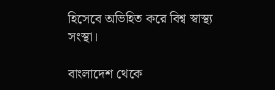হিসেবে অভিহিত করে বিশ্ব স্বাস্থ্য সংস্থা।

বাংলাদেশ থেকে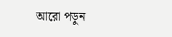আরো পড়ুন